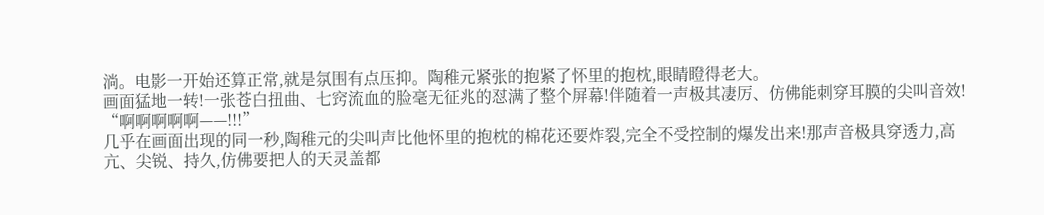淌。电影一开始还算正常,就是氛围有点压抑。陶稚元紧张的抱紧了怀里的抱枕,眼睛瞪得老大。
画面猛地一转!一张苍白扭曲、七窍流血的脸毫无征兆的怼满了整个屏幕!伴随着一声极其凄厉、仿佛能刺穿耳膜的尖叫音效!
“啊啊啊啊啊——!!!”
几乎在画面出现的同一秒,陶稚元的尖叫声比他怀里的抱枕的棉花还要炸裂,完全不受控制的爆发出来!那声音极具穿透力,高亢、尖锐、持久,仿佛要把人的天灵盖都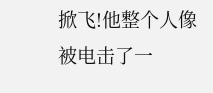掀飞!他整个人像被电击了一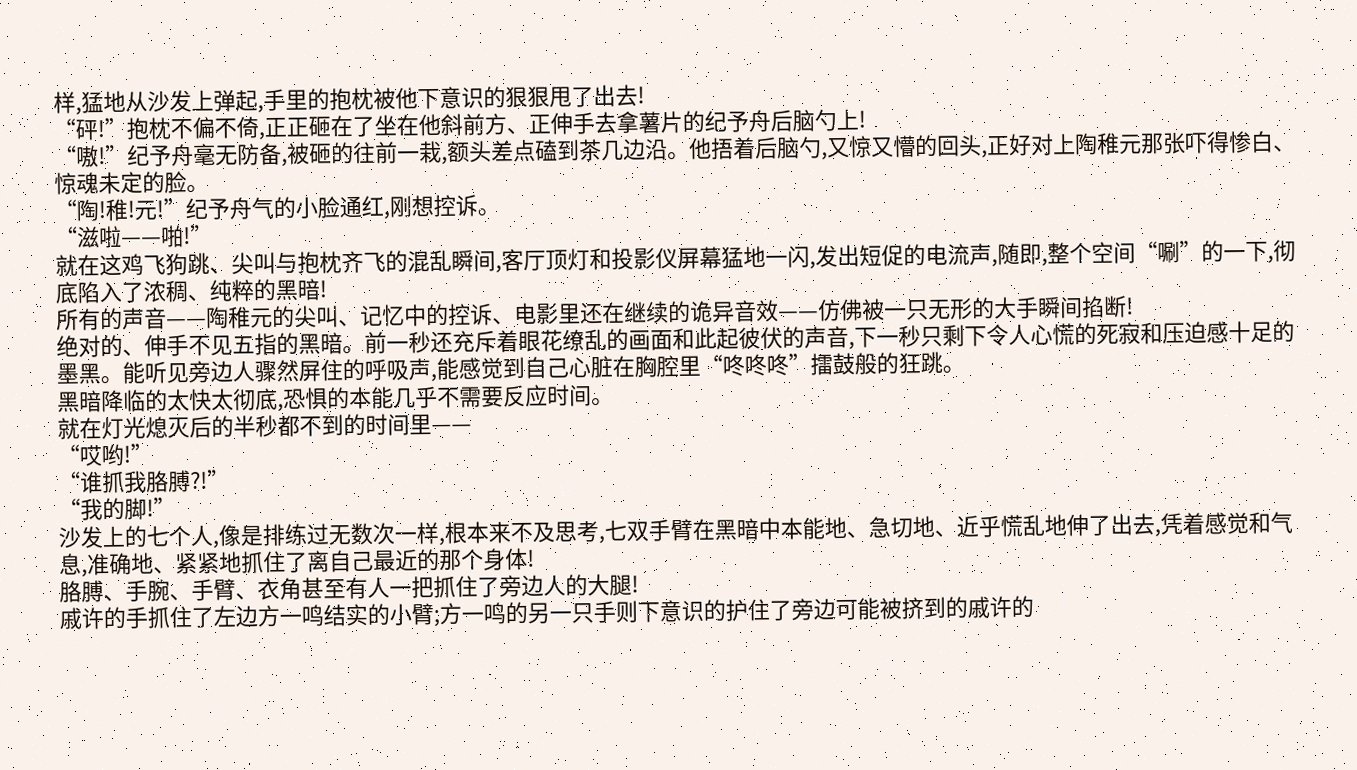样,猛地从沙发上弹起,手里的抱枕被他下意识的狠狠甩了出去!
“砰!”抱枕不偏不倚,正正砸在了坐在他斜前方、正伸手去拿薯片的纪予舟后脑勺上!
“嗷!”纪予舟毫无防备,被砸的往前一栽,额头差点磕到茶几边沿。他捂着后脑勺,又惊又懵的回头,正好对上陶稚元那张吓得惨白、惊魂未定的脸。
“陶!稚!元!”纪予舟气的小脸通红,刚想控诉。
“滋啦——啪!”
就在这鸡飞狗跳、尖叫与抱枕齐飞的混乱瞬间,客厅顶灯和投影仪屏幕猛地一闪,发出短促的电流声,随即,整个空间“唰”的一下,彻底陷入了浓稠、纯粹的黑暗!
所有的声音——陶稚元的尖叫、记忆中的控诉、电影里还在继续的诡异音效——仿佛被一只无形的大手瞬间掐断!
绝对的、伸手不见五指的黑暗。前一秒还充斥着眼花缭乱的画面和此起彼伏的声音,下一秒只剩下令人心慌的死寂和压迫感十足的墨黑。能听见旁边人骤然屏住的呼吸声,能感觉到自己心脏在胸腔里“咚咚咚”擂鼓般的狂跳。
黑暗降临的太快太彻底,恐惧的本能几乎不需要反应时间。
就在灯光熄灭后的半秒都不到的时间里——
“哎哟!”
“谁抓我胳膊?!”
“我的脚!”
沙发上的七个人,像是排练过无数次一样,根本来不及思考,七双手臂在黑暗中本能地、急切地、近乎慌乱地伸了出去,凭着感觉和气息,准确地、紧紧地抓住了离自己最近的那个身体!
胳膊、手腕、手臂、衣角甚至有人一把抓住了旁边人的大腿!
戚许的手抓住了左边方一鸣结实的小臂;方一鸣的另一只手则下意识的护住了旁边可能被挤到的戚许的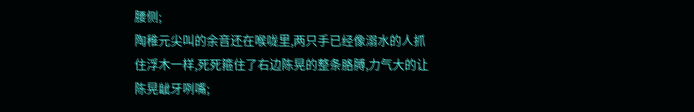腰侧;
陶稚元尖叫的余音还在喉咙里,两只手已经像溺水的人抓住浮木一样,死死箍住了右边陈晃的整条胳膊,力气大的让陈晃龇牙咧嘴;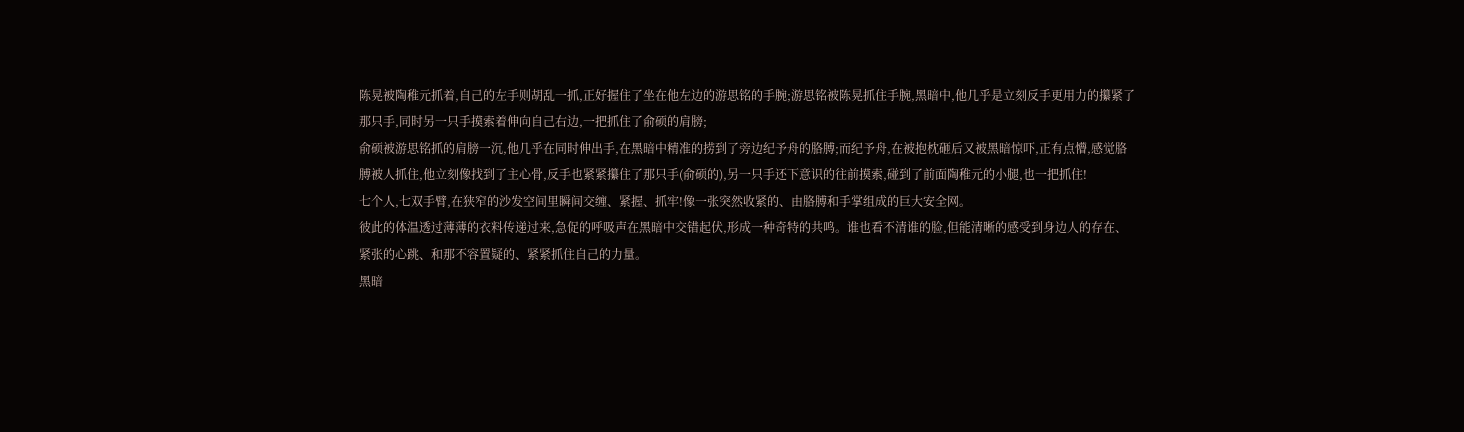陈晃被陶稚元抓着,自己的左手则胡乱一抓,正好握住了坐在他左边的游思铭的手腕;游思铭被陈晃抓住手腕,黑暗中,他几乎是立刻反手更用力的攥紧了那只手,同时另一只手摸索着伸向自己右边,一把抓住了俞硕的肩膀;
俞硕被游思铭抓的肩膀一沉,他几乎在同时伸出手,在黑暗中精准的捞到了旁边纪予舟的胳膊;而纪予舟,在被抱枕砸后又被黑暗惊吓,正有点懵,感觉胳膊被人抓住,他立刻像找到了主心骨,反手也紧紧攥住了那只手(俞硕的),另一只手还下意识的往前摸索,碰到了前面陶稚元的小腿,也一把抓住!
七个人,七双手臂,在狭窄的沙发空间里瞬间交缠、紧握、抓牢!像一张突然收紧的、由胳膊和手掌组成的巨大安全网。
彼此的体温透过薄薄的衣料传递过来,急促的呼吸声在黑暗中交错起伏,形成一种奇特的共鸣。谁也看不清谁的脸,但能清晰的感受到身边人的存在、紧张的心跳、和那不容置疑的、紧紧抓住自己的力量。
黑暗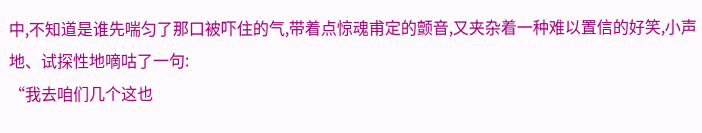中,不知道是谁先喘匀了那口被吓住的气,带着点惊魂甫定的颤音,又夹杂着一种难以置信的好笑,小声地、试探性地嘀咕了一句:
“我去咱们几个这也